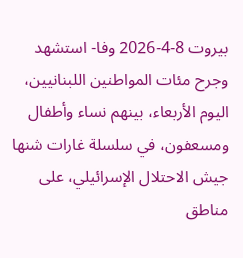بيروت 8-4-2026 وفا- استشهد وجرح مئات المواطنين اللبنانيين، اليوم الأربعاء، بينهم نساء وأطفال ومسعفون، في سلسلة غارات شنها جيش الاحتلال الإسرائيلي، على مناطق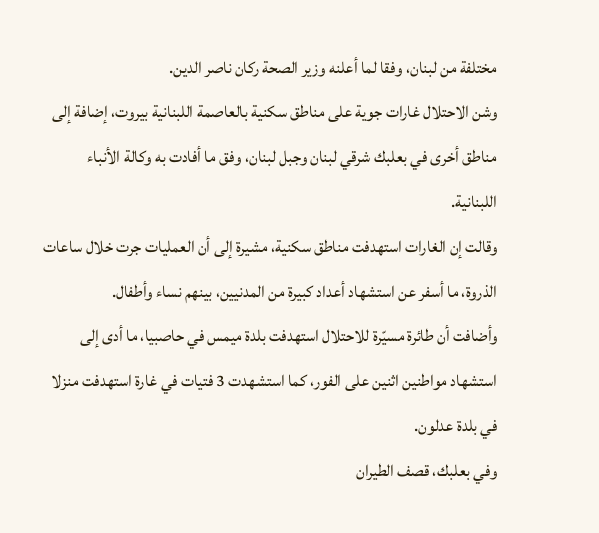مختلفة من لبنان، وفقا لما أعلنه وزير الصحة ركان ناصر الدين.
وشن الاحتلال غارات جوية على مناطق سكنية بالعاصمة اللبنانية بيروت، إضافة إلى مناطق أخرى في بعلبك شرقي لبنان وجبل لبنان، وفق ما أفادت به وكالة الأنباء اللبنانية.
وقالت إن الغارات استهدفت مناطق سكنية، مشيرة إلى أن العمليات جرت خلال ساعات الذروة، ما أسفر عن استشهاد أعداد كبيرة من المدنيين، بينهم نساء وأطفال.
وأضافت أن طائرة مسيّرة للاحتلال استهدفت بلدة ميمس في حاصبيا، ما أدى إلى استشهاد مواطنين اثنين على الفور، كما استشهدت 3 فتيات في غارة استهدفت منزلا في بلدة عدلون.
وفي بعلبك، قصف الطيران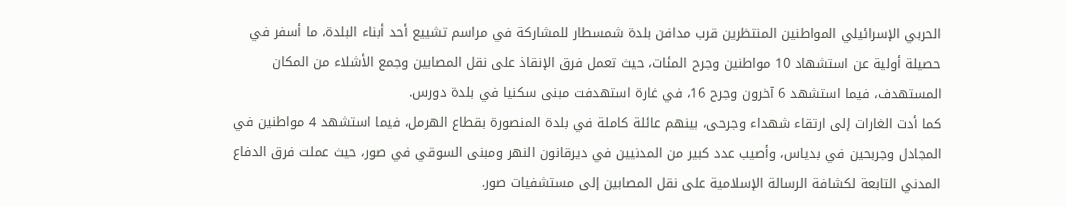الحربي الإسرائيلي المواطنين المنتظرين قرب مدافن بلدة شمسطار للمشاركة في مراسم تشييع أحد أبناء البلدة، ما أسفر في حصيلة أولية عن استشهاد 10 مواطنين وجرح المئات، حيث تعمل فرق الإنقاذ على نقل المصابين وجمع الأشلاء من المكان المستهدف، فيما استشهد 6 آخرون وجرح 16، في غارة استهدفت مبنى سكنيا في بلدة دورس.
كما أدت الغارات إلى ارتقاء شهداء وجرحى، بينهم عائلة كاملة في بلدة المنصورة بقطاع الهرمل، فيما استشهد 4 مواطنين في المجادل وجربحين في بدياس، وأصيب عدد كبير من المدنيين في ديرقانون النهر ومبنى السوقي في صور، حيث عملت فرق الدفاع المدني التابعة لكشافة الرسالة الإسلامية على نقل المصابين إلى مستشفيات صور.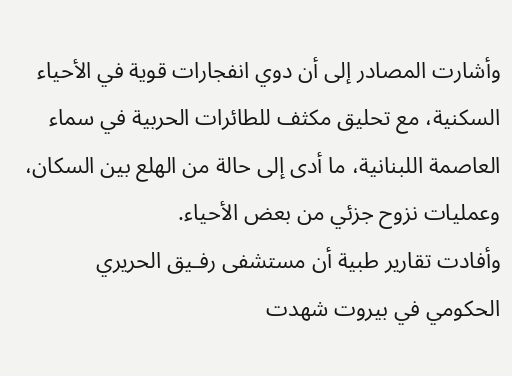وأشارت المصادر إلى أن دوي انفجارات قوية في الأحياء السكنية، مع تحليق مكثف للطائرات الحربية في سماء العاصمة اللبنانية، ما أدى إلى حالة من الهلع بين السكان، وعمليات نزوح جزئي من بعض الأحياء.
وأفادت تقارير طبية أن مستشفى رفـيق الحريري الحكومي في بيروت شهدت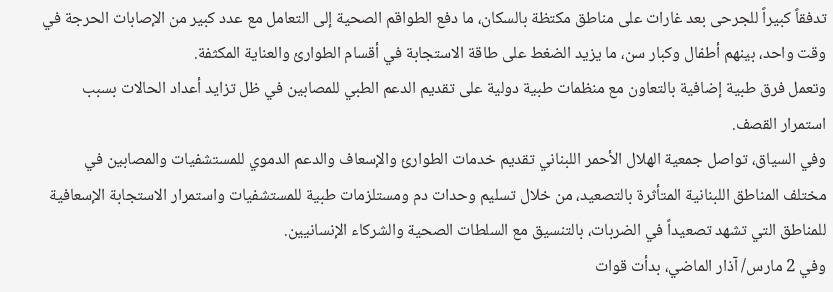تدفقاً كبيراً للجرحى بعد غارات على مناطق مكتظة بالسكان، ما دفع الطواقم الصحية إلى التعامل مع عدد كبير من الإصابات الحرجة في وقت واحد، بينهم أطفال وكبار سن، ما يزيد الضغط على طاقة الاستجابة في أقسام الطوارئ والعناية المكثفة.
وتعمل فرق طبية إضافية بالتعاون مع منظمات طبية دولية على تقديم الدعم الطبي للمصابين في ظل تزايد أعداد الحالات بسبب استمرار القصف.
وفي السياق، تواصل جمعية الهلال الأحمر اللبناني تقديم خدمات الطوارئ والإسعاف والدعم الدموي للمستشفيات والمصابين في مختلف المناطق اللبنانية المتأثرة بالتصعيد، من خلال تسليم وحدات دم ومستلزمات طبية للمستشفيات واستمرار الاستجابة الإسعافية للمناطق التي تشهد تصعيداً في الضربات، بالتنسيق مع السلطات الصحية والشركاء الإنسانيين.
وفي 2 مارس/ آذار الماضي، بدأت قوات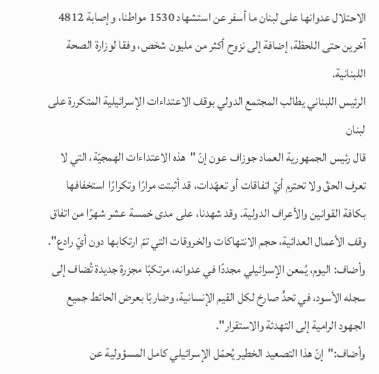الاحتلال عدوانها على لبنان ما أسفر عن استشهاد 1530 مواطنا، وإصابة 4812 آخرين حتى اللحظة، إضافة إلى نزوح أكثر من مليون شخص، وفقا لوزارة الصحة اللبنانية.
الرئيس اللبناني يطالب المجتمع الدولي بوقف الاعتداءات الإسرائيلية المتكررة على لبنان
قال رئيس الجمهورية العماد جوزاف عون إنّ "هذه الاعتداءات الهمجيّة، التي لا تعرف الحقّ ولا تحترم أيّ اتفاقات أو تعهّدات، قد أثبتت مرارًا وتكرارًا استخفافها بكافة القوانين والأعراف الدولية. وقد شهدنا، على مدى خمسة عشر شهرًا من اتفاق وقف الأعمال العدائية، حجم الانتهاكات والخروقات التي تمّ ارتكابها دون أيّ رادع".
وأضاف: اليوم، يُمعن الإسرائيلي مجددًا في عدوانه، مرتكبًا مجزرة جديدة تُضاف إلى سجله الأسود، في تحدٍّ صارخ لكل القيم الإنسانية، وضاربًا بعرض الحائط جميع الجهود الرامية إلى التهدئة والاستقرار".
وأضاف:"إنّ هذا التصعيد الخطير يُحمّل الإسرائيلي كامل المسؤولية عن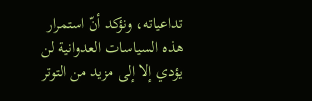تداعياته، ونؤكد أنّ استمرار هذه السياسات العدوانية لن يؤدي إلا إلى مزيد من التوتر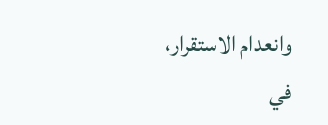وانعدام الاستقرار، في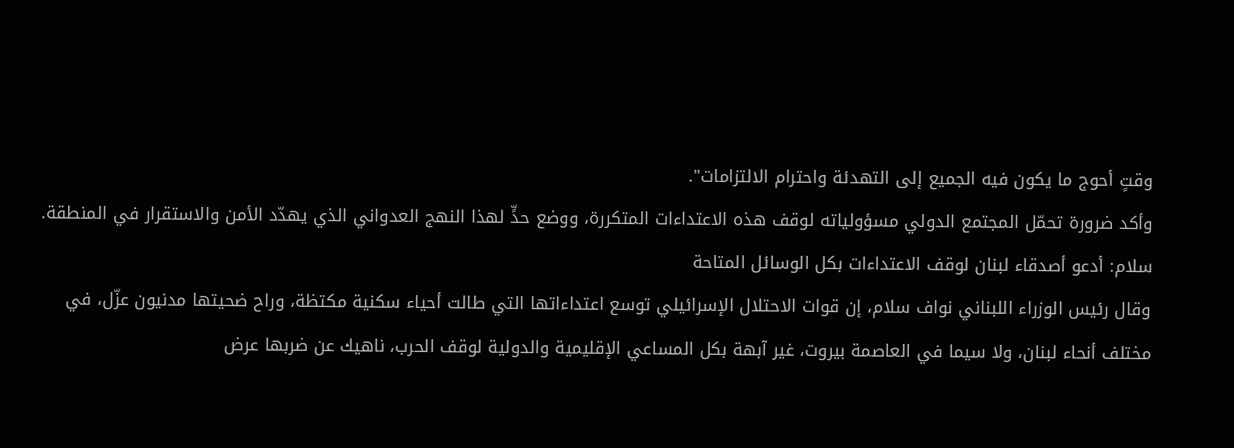وقتٍ أحوج ما يكون فيه الجميع إلى التهدئة واحترام الالتزامات".
وأكد ضرورة تحمّل المجتمع الدولي مسؤولياته لوقف هذه الاعتداءات المتكررة، ووضع حدٍّ لهذا النهج العدواني الذي يهدّد الأمن والاستقرار في المنطقة.
سلام: أدعو أصدقاء لبنان لوقف الاعتداءات بكل الوسائل المتاحة
وقال رئيس الوزراء اللبناني نواف سلام، إن قوات الاحتلال الإسرائيلي توسع اعتداءاتها التي طالت أحياء سكنية مكتظة، وراح ضحيتها مدنيون عزّل، في مختلف أنحاء لبنان، ولا سيما في العاصمة بيروت، غير آبهة بكل المساعي الإقليمية والدولية لوقف الحرب، ناهيك عن ضربها عرض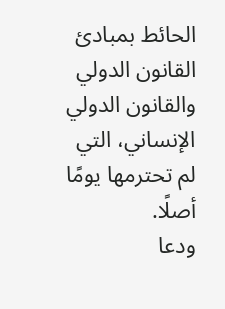الحائط بمبادئ القانون الدولي والقانون الدولي الإنساني، التي لم تحترمها يومًا أصلًا.
ودعا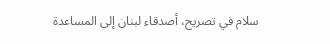سلام في تصريح، أصدقاء لبنان إلى المساعدة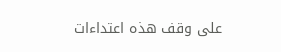على وقف هذه اعتداءات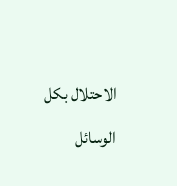الاحتلال بكل الوسائل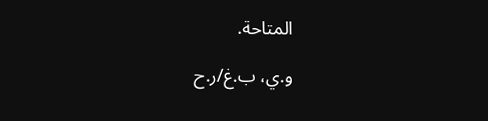المتاحة.

و.ي، ب.غ/ر.ح